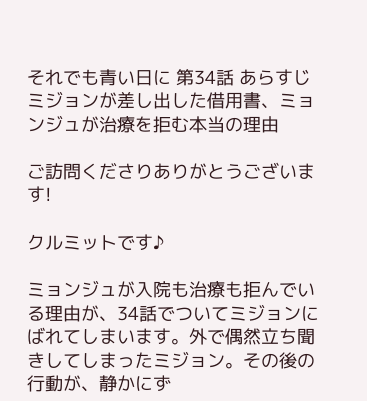それでも青い日に 第34話 あらすじ ミジョンが差し出した借用書、ミョンジュが治療を拒む本当の理由

ご訪問くださりありがとうございます!

クルミットです♪

ミョンジュが入院も治療も拒んでいる理由が、34話でついてミジョンにばれてしまいます。外で偶然立ち聞きしてしまったミジョン。その後の行動が、静かにず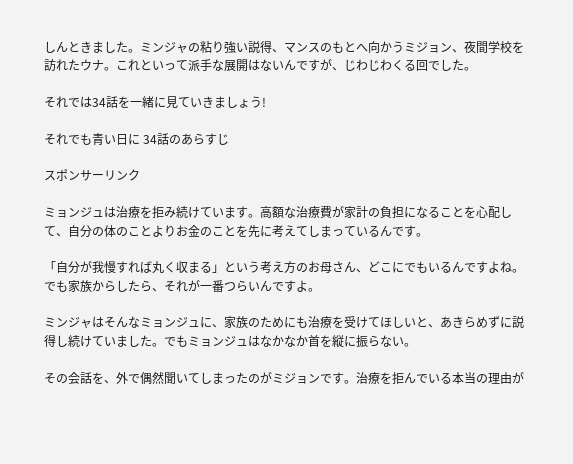しんときました。ミンジャの粘り強い説得、マンスのもとへ向かうミジョン、夜間学校を訪れたウナ。これといって派手な展開はないんですが、じわじわくる回でした。

それでは34話を一緒に見ていきましょう!

それでも青い日に 34話のあらすじ

スポンサーリンク

ミョンジュは治療を拒み続けています。高額な治療費が家計の負担になることを心配して、自分の体のことよりお金のことを先に考えてしまっているんです。

「自分が我慢すれば丸く収まる」という考え方のお母さん、どこにでもいるんですよね。でも家族からしたら、それが一番つらいんですよ。

ミンジャはそんなミョンジュに、家族のためにも治療を受けてほしいと、あきらめずに説得し続けていました。でもミョンジュはなかなか首を縦に振らない。

その会話を、外で偶然聞いてしまったのがミジョンです。治療を拒んでいる本当の理由が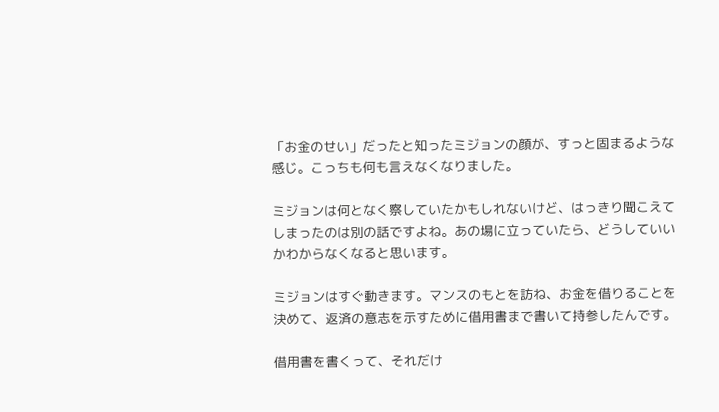「お金のせい」だったと知ったミジョンの顔が、すっと固まるような感じ。こっちも何も言えなくなりました。

ミジョンは何となく察していたかもしれないけど、はっきり聞こえてしまったのは別の話ですよね。あの場に立っていたら、どうしていいかわからなくなると思います。

ミジョンはすぐ動きます。マンスのもとを訪ね、お金を借りることを決めて、返済の意志を示すために借用書まで書いて持参したんです。

借用書を書くって、それだけ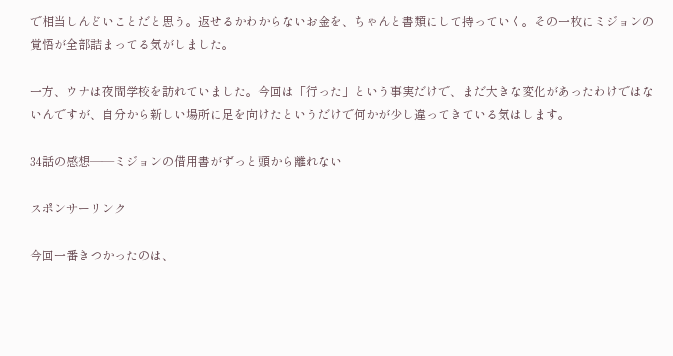で相当しんどいことだと思う。返せるかわからないお金を、ちゃんと書類にして持っていく。その一枚にミジョンの覚悟が全部詰まってる気がしました。

一方、ウナは夜間学校を訪れていました。今回は「行った」という事実だけで、まだ大きな変化があったわけではないんですが、自分から新しい場所に足を向けたというだけで何かが少し違ってきている気はします。

34話の感想――ミジョンの借用書がずっと頭から離れない

スポンサーリンク

今回一番きつかったのは、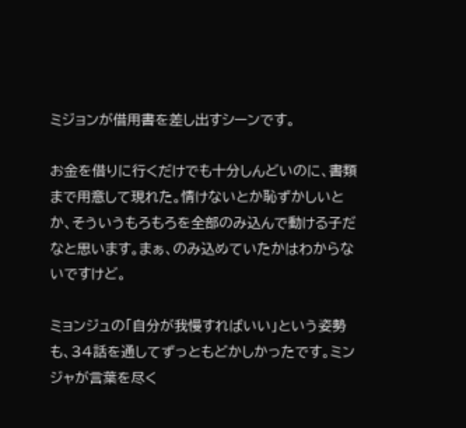ミジョンが借用書を差し出すシーンです。

お金を借りに行くだけでも十分しんどいのに、書類まで用意して現れた。情けないとか恥ずかしいとか、そういうもろもろを全部のみ込んで動ける子だなと思います。まぁ、のみ込めていたかはわからないですけど。

ミョンジュの「自分が我慢すればいい」という姿勢も、34話を通してずっともどかしかったです。ミンジャが言葉を尽く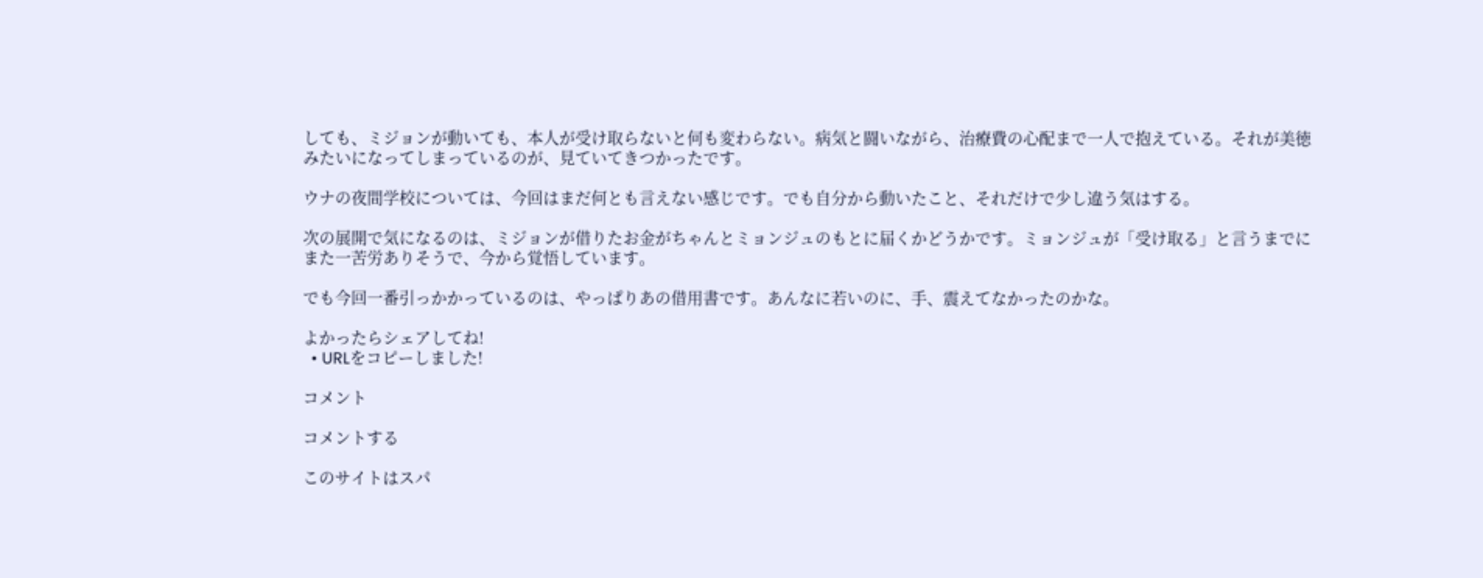しても、ミジョンが動いても、本人が受け取らないと何も変わらない。病気と闘いながら、治療費の心配まで一人で抱えている。それが美徳みたいになってしまっているのが、見ていてきつかったです。

ウナの夜間学校については、今回はまだ何とも言えない感じです。でも自分から動いたこと、それだけで少し違う気はする。

次の展開で気になるのは、ミジョンが借りたお金がちゃんとミョンジュのもとに届くかどうかです。ミョンジュが「受け取る」と言うまでにまた一苦労ありそうで、今から覚悟しています。

でも今回一番引っかかっているのは、やっぱりあの借用書です。あんなに若いのに、手、震えてなかったのかな。

よかったらシェアしてね!
  • URLをコピーしました!

コメント

コメントする

このサイトはスパ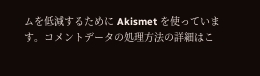ムを低減するために Akismet を使っています。コメントデータの処理方法の詳細はこ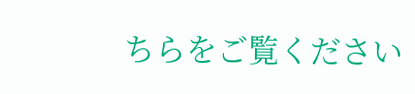ちらをご覧ください